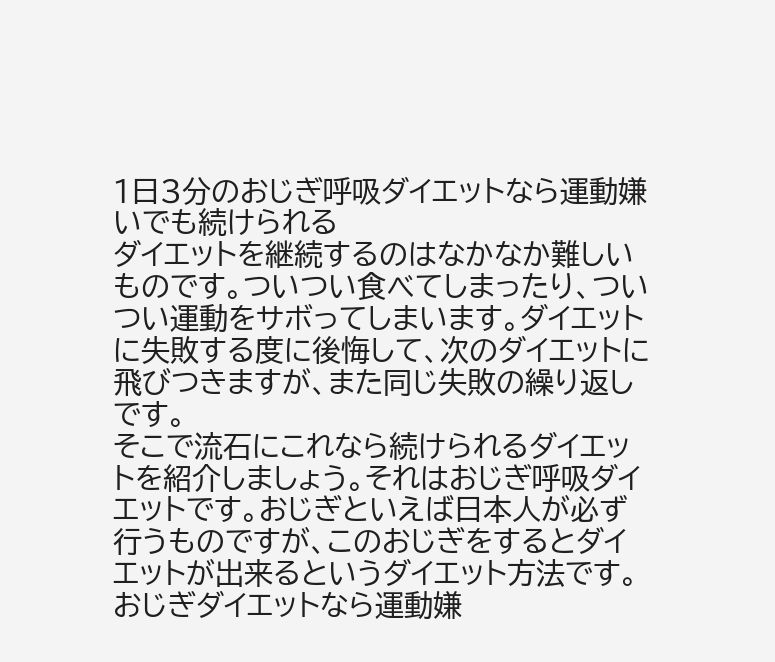1日3分のおじぎ呼吸ダイエットなら運動嫌いでも続けられる
ダイエットを継続するのはなかなか難しいものです。ついつい食べてしまったり、ついつい運動をサボってしまいます。ダイエットに失敗する度に後悔して、次のダイエットに飛びつきますが、また同じ失敗の繰り返しです。
そこで流石にこれなら続けられるダイエットを紹介しましょう。それはおじぎ呼吸ダイエットです。おじぎといえば日本人が必ず行うものですが、このおじぎをするとダイエットが出来るというダイエット方法です。
おじぎダイエットなら運動嫌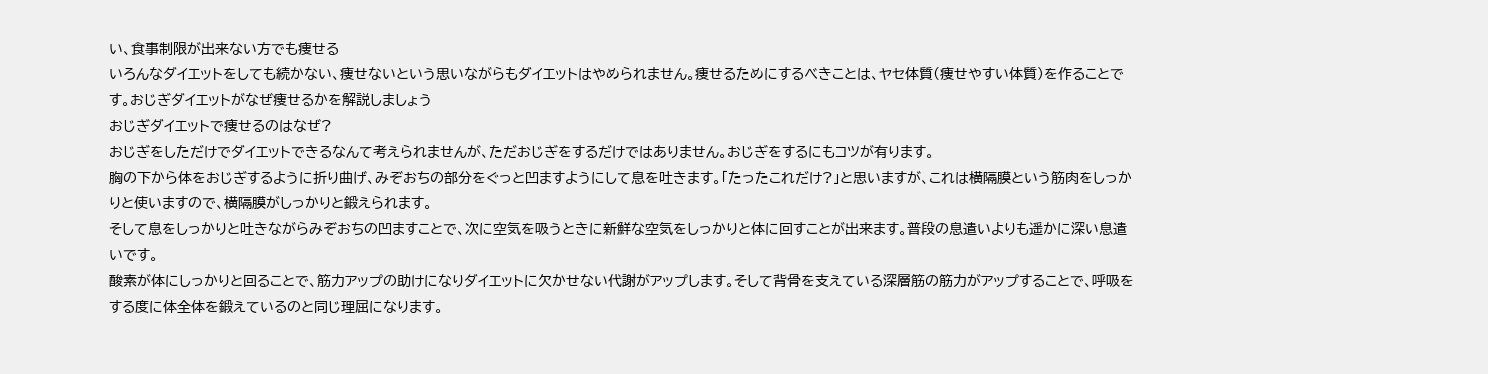い、食事制限が出来ない方でも痩せる
いろんなダイエットをしても続かない、痩せないという思いながらもダイエットはやめられません。痩せるためにするべきことは、ヤセ体質(痩せやすい体質)を作ることです。おじぎダイエットがなぜ痩せるかを解説しましょう
おじぎダイエットで痩せるのはなぜ?
おじぎをしただけでダイエットできるなんて考えられませんが、ただおじぎをするだけではありません。おじぎをするにもコツが有ります。
胸の下から体をおじぎするように折り曲げ、みぞおちの部分をぐっと凹ますようにして息を吐きます。「たったこれだけ?」と思いますが、これは横隔膜という筋肉をしっかりと使いますので、横隔膜がしっかりと鍛えられます。
そして息をしっかりと吐きながらみぞおちの凹ますことで、次に空気を吸うときに新鮮な空気をしっかりと体に回すことが出来ます。普段の息遣いよりも遥かに深い息遣いです。
酸素が体にしっかりと回ることで、筋力アップの助けになりダイエットに欠かせない代謝がアップします。そして背骨を支えている深層筋の筋力がアップすることで、呼吸をする度に体全体を鍛えているのと同じ理屈になります。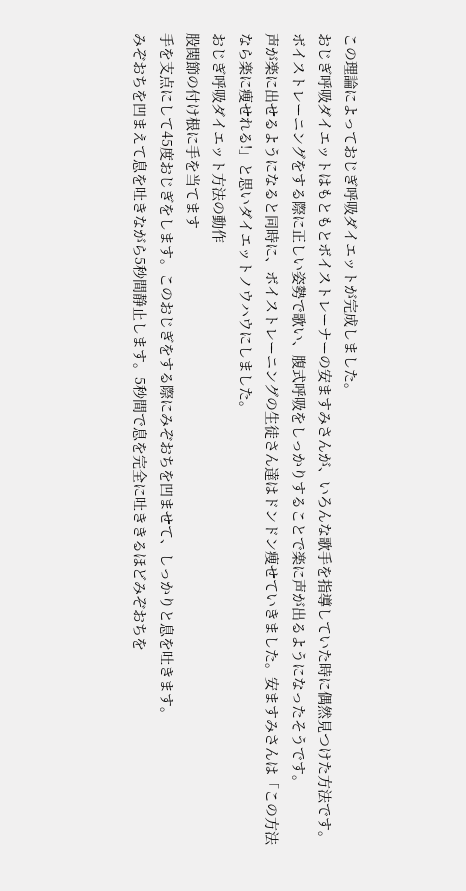この理論によっておじぎ呼吸ダイエットが完成しました。
おじぎ呼吸ダイエットはもともとボイストレーナーの安ますみさんが、いろんな歌手を指導していた時に偶然見つけた方法です。ボイストレーニングをする際に正しい姿勢で歌い、腹式呼吸をしっかりすることで楽に声が出るようになったそうです。
声が楽に出せるようになると同時に、ボイストレーニングの生徒さん達はドンドン痩せていきました。安ますみさんは「この方法なら楽に痩せれる!」と思いダイエットノウハウにしました。
おじぎ呼吸ダイエット方法の動作
股関節の付け根に手を当てます
手を支点にして45度おじぎをします。このおじぎをする際にみぞおちを凹ませて、しっかりと息を吐きます。
みぞおちを凹まえて息を吐きながら5秒間静止します。5秒間で息を完全に吐ききるほどみぞおちを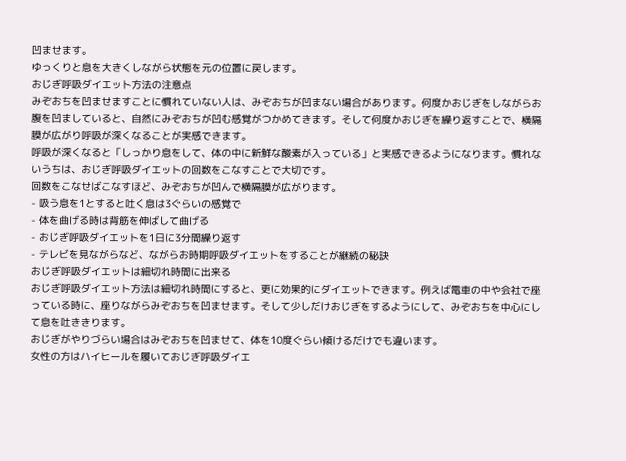凹ませます。
ゆっくりと息を大きくしながら状態を元の位置に戻します。
おじぎ呼吸ダイエット方法の注意点
みぞおちを凹ませますことに慣れていない人は、みぞおちが凹まない場合があります。何度かおじぎをしながらお腹を凹ましていると、自然にみぞおちが凹む感覚がつかめてきます。そして何度かおじぎを繰り返すことで、横隔膜が広がり呼吸が深くなることが実感できます。
呼吸が深くなると「しっかり息をして、体の中に新鮮な酸素が入っている」と実感できるようになります。慣れないうちは、おじぎ呼吸ダイエットの回数をこなすことで大切です。
回数をこなせばこなすほど、みぞおちが凹んで横隔膜が広がります。
- 吸う息を1とすると吐く息は3ぐらいの感覚で
- 体を曲げる時は背筋を伸ばして曲げる
- おじぎ呼吸ダイエットを1日に3分間繰り返す
- テレビを見ながらなど、ながらお時期呼吸ダイエットをすることが継続の秘訣
おじぎ呼吸ダイエットは細切れ時間に出来る
おじぎ呼吸ダイエット方法は細切れ時間にすると、更に効果的にダイエットできます。例えば電車の中や会社で座っている時に、座りながらみぞおちを凹ませます。そして少しだけおじぎをするようにして、みぞおちを中心にして息を吐ききります。
おじぎがやりづらい場合はみぞおちを凹ませて、体を10度ぐらい傾けるだけでも違います。
女性の方はハイヒールを履いておじぎ呼吸ダイエ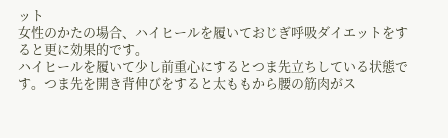ット
女性のかたの場合、ハイヒールを履いておじぎ呼吸ダイエットをすると更に効果的です。
ハイヒールを履いて少し前重心にするとつま先立ちしている状態です。つま先を開き背伸びをすると太ももから腰の筋肉がス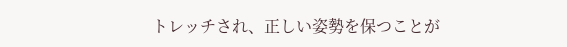トレッチされ、正しい姿勢を保つことが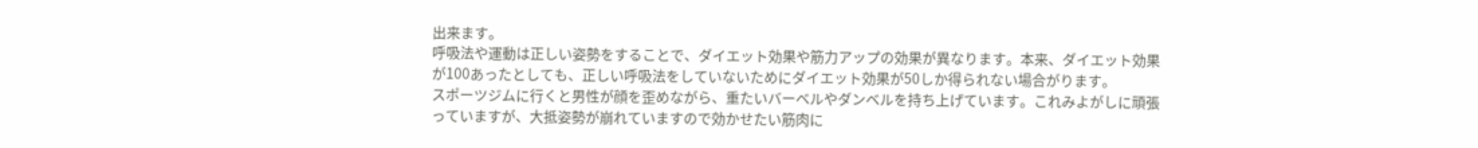出来ます。
呼吸法や運動は正しい姿勢をすることで、ダイエット効果や筋力アップの効果が異なります。本来、ダイエット効果が100あったとしても、正しい呼吸法をしていないためにダイエット効果が50しか得られない場合がります。
スポーツジムに行くと男性が顔を歪めながら、重たいバーベルやダンベルを持ち上げています。これみよがしに頑張っていますが、大抵姿勢が崩れていますので効かせたい筋肉に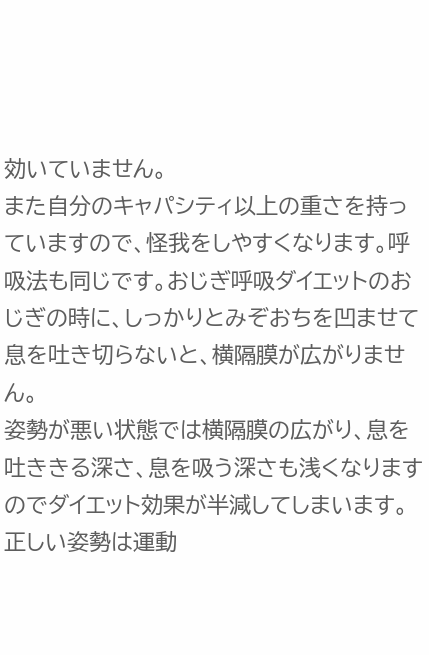効いていません。
また自分のキャパシティ以上の重さを持っていますので、怪我をしやすくなります。呼吸法も同じです。おじぎ呼吸ダイエットのおじぎの時に、しっかりとみぞおちを凹ませて息を吐き切らないと、横隔膜が広がりません。
姿勢が悪い状態では横隔膜の広がり、息を吐ききる深さ、息を吸う深さも浅くなりますのでダイエット効果が半減してしまいます。正しい姿勢は運動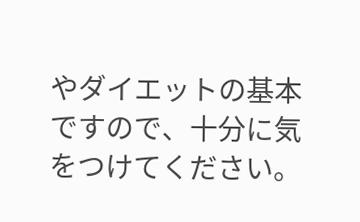やダイエットの基本ですので、十分に気をつけてください。